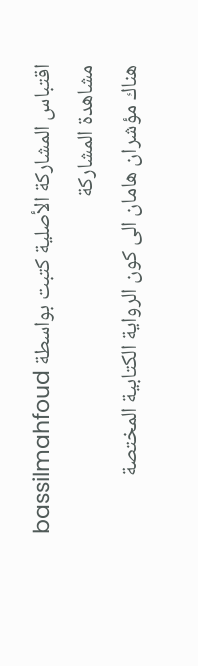اقتباس المشاركة الأصلية كتبت بواسطة bassilmahfoud مشاهدة المشاركة
هناك مؤشران هامان الى كون الرواية الكتابية المختصة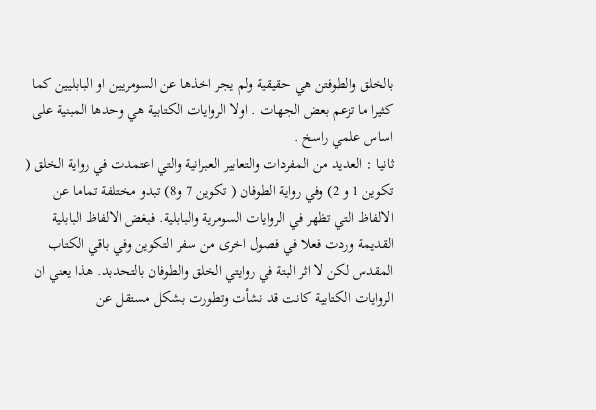بالخلق والطوفتن هي حقيقية ولم يجر اخذها عن السومريين او البابليين كما كثيرا ما تزعم بعض الجهات . اولا الروايات الكتابية هي وحدها المبنية على اساس علمي راسخ .
ثانيا : العديد من المفردات والتعابير العبرانية والتي اعتمدت في رواية الخلق ( تكوين 1 و 2) وفي رواية الطوفان ( تكوين 7 و8) تبدو مختلفة تماما عن الالفاظ التي تظهر في الروايات السومرية والبابلية. فبغض الالفاظ البابلية القديمة وردت فعلا في فصول اخرى من سفر التكوين وفي باقي الكتاب المقدس لكن لا اثر البتة في روايتي الخلق والطوفان بالتحدبد. هذا يعني ان الروايات الكتابية كانت قد نشأت وتطورت بشكل مستقل عن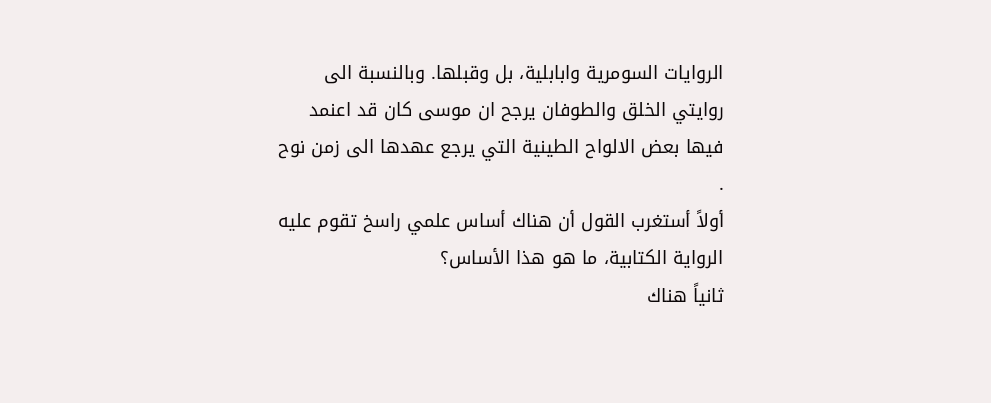الروايات السومرية وابابلية، بل وقبلها. وبالنسبة الى روايتي الخلق والطوفان يرجح ان موسى كان قد اعنمد فيها بعض الالواح الطينية التي يرجع عهدها الى زمن نوح .
أولاً أستغرب القول أن هناك أساس علمي راسخ تقوم عليه الرواية الكتابية، ما هو هذا الأساس؟
ثانياً هناك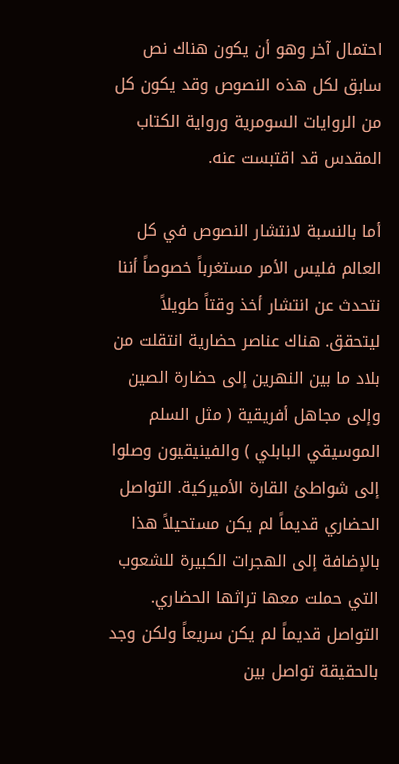احتمال آخر وهو أن يكون هناك نص سابق لكل هذه النصوص وقد يكون كل من الروايات السومرية ورواية الكتاب المقدس قد اقتبست عنه.

أما بالنسبة لانتشار النصوص في كل العالم فليس الأمر مستغرباً خصوصاً أننا نتحدث عن انتشار أخذ وقتاً طويلاً ليتحقق. هناك عناصر حضارية انتقلت من بلاد ما بين النهرين إلى حضارة الصين وإلى مجاهل أفريقية ( مثل السلم الموسيقي البابلي ) والفينيقيون وصلوا إلى شواطئ القارة الأميركية. التواصل الحضاري قديماً لم يكن مستحيلاً هذا بالإضافة إلى الهجرات الكبيرة للشعوب التي حملت معها تراثها الحضاري. التواصل قديماً لم يكن سريعاً ولكن وجد بالحقيقة تواصل بين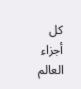كل أجزاء العالم